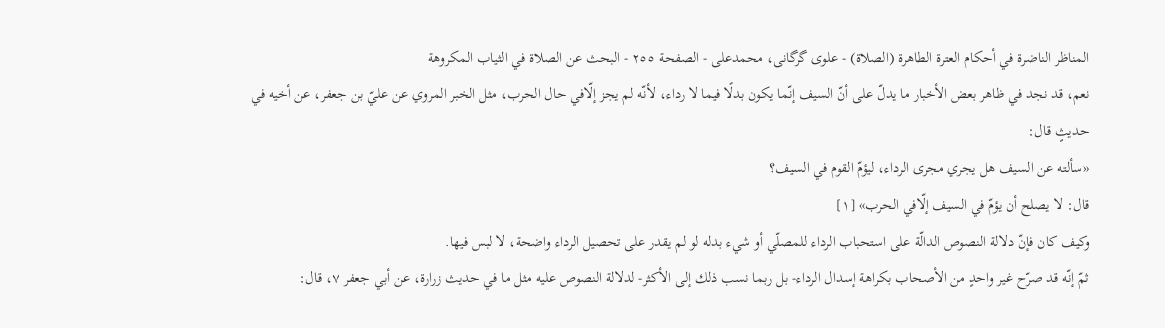المناظر الناضرة في أحکام العترة الطاهرة (الصلاة) - علوی گرگانی، محمدعلی - الصفحة ٢٥٥ - البحث عن الصلاة في الثياب المكروهة
نعم، قد نجد في ظاهر بعض الأخبار ما يدلّ على أنّ السيف إنّما يكون بدلًا فيما لا رداء، لأنّه لم يجز إلّافي حال الحرب، مثل الخبر المروي عن عليّ بن جعفر، عن أخيه في حديثٍ قال:
«سألته عن السيف هل يجري مجرى الرداء، ليؤمّ القوم في السيف؟
قال: لا يصلح أن يؤمّ في السيف إلّافي الحرب» [١]
وكيف كان فإنّ دلالة النصوص الدالّة على استحباب الرداء للمصلّي أو شيء بدله لو لم يقدر على تحصيل الرداء واضحة، لا لبس فيها.
ثمّ إنّه قد صرّح غير واحدٍ من الأصحاب بكراهة إسدال الرداء- بل ربما نسب ذلك إلى الأكثر- لدلالة النصوص عليه مثل ما في حديث زرارة، عن أبي جعفر ٧، قال: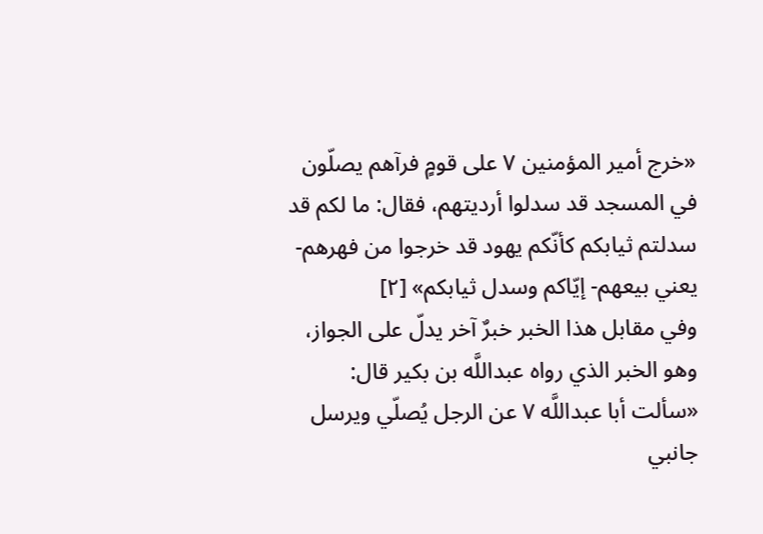«خرج أمير المؤمنين ٧ على قومٍ فرآهم يصلّون في المسجد قد سدلوا أرديتهم، فقال: ما لكم قد سدلتم ثيابكم كأنّكم يهود قد خرجوا من فهرهم- يعني بيعهم- إيّاكم وسدل ثيابكم» [٢]
وفي مقابل هذا الخبر خبرٌ آخر يدلّ على الجواز، وهو الخبر الذي رواه عبداللَّه بن بكير قال:
«سألت أبا عبداللَّه ٧ عن الرجل يُصلّي ويرسل جانبي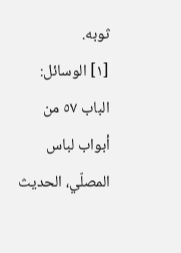ثوبه.
[١] الوسائل: الباب ٥٧ من أبواب لباس المصلّي، الحديث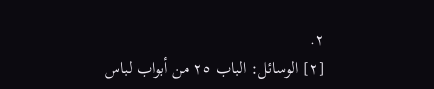٢.
[٢] الوسائل: الباب ٢٥ من أبواب لباس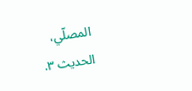المصلّي، الحديث ٣.